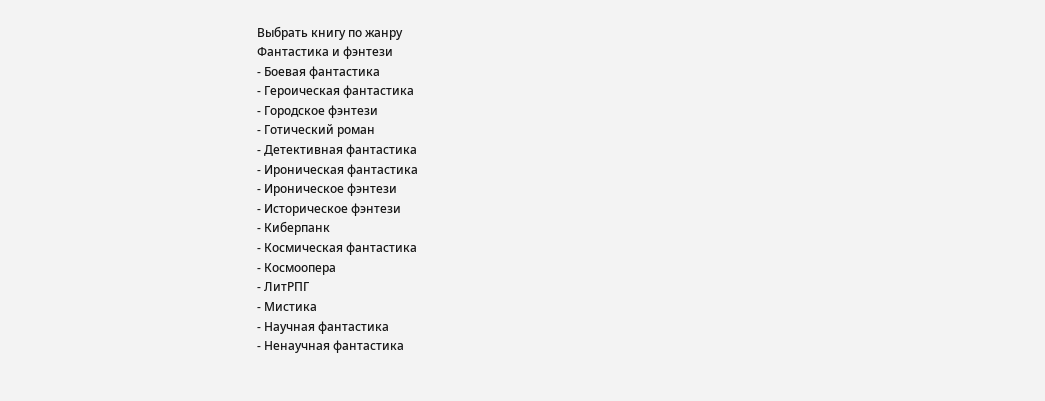Выбрать книгу по жанру
Фантастика и фэнтези
- Боевая фантастика
- Героическая фантастика
- Городское фэнтези
- Готический роман
- Детективная фантастика
- Ироническая фантастика
- Ироническое фэнтези
- Историческое фэнтези
- Киберпанк
- Космическая фантастика
- Космоопера
- ЛитРПГ
- Мистика
- Научная фантастика
- Ненаучная фантастика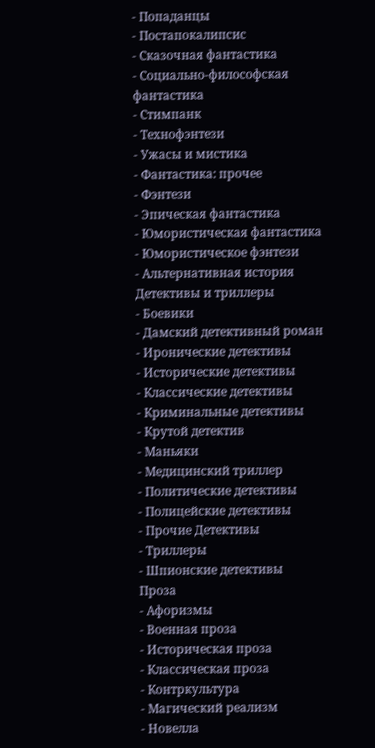- Попаданцы
- Постапокалипсис
- Сказочная фантастика
- Социально-философская фантастика
- Стимпанк
- Технофэнтези
- Ужасы и мистика
- Фантастика: прочее
- Фэнтези
- Эпическая фантастика
- Юмористическая фантастика
- Юмористическое фэнтези
- Альтернативная история
Детективы и триллеры
- Боевики
- Дамский детективный роман
- Иронические детективы
- Исторические детективы
- Классические детективы
- Криминальные детективы
- Крутой детектив
- Маньяки
- Медицинский триллер
- Политические детективы
- Полицейские детективы
- Прочие Детективы
- Триллеры
- Шпионские детективы
Проза
- Афоризмы
- Военная проза
- Историческая проза
- Классическая проза
- Контркультура
- Магический реализм
- Новелла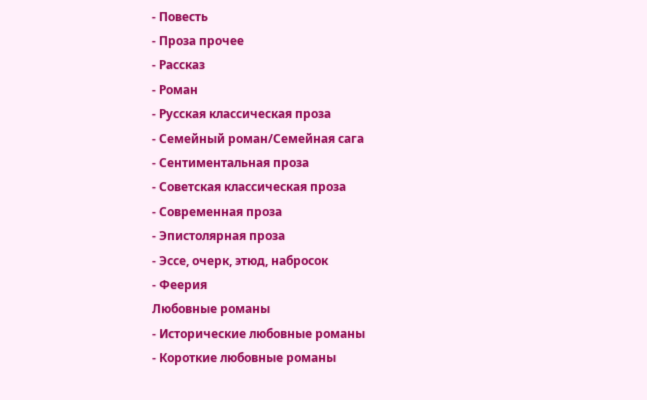- Повесть
- Проза прочее
- Рассказ
- Роман
- Русская классическая проза
- Семейный роман/Семейная сага
- Сентиментальная проза
- Советская классическая проза
- Современная проза
- Эпистолярная проза
- Эссе, очерк, этюд, набросок
- Феерия
Любовные романы
- Исторические любовные романы
- Короткие любовные романы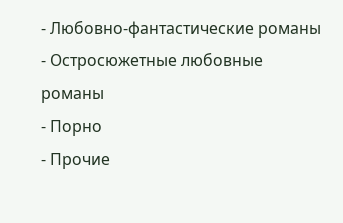- Любовно-фантастические романы
- Остросюжетные любовные романы
- Порно
- Прочие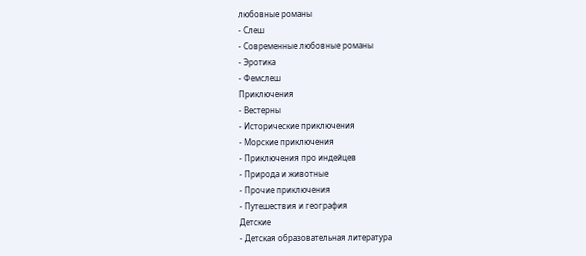любовные романы
- Слеш
- Современные любовные романы
- Эротика
- Фемслеш
Приключения
- Вестерны
- Исторические приключения
- Морские приключения
- Приключения про индейцев
- Природа и животные
- Прочие приключения
- Путешествия и география
Детские
- Детская образовательная литература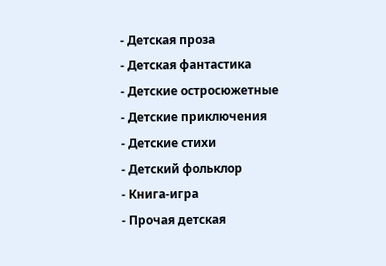- Детская проза
- Детская фантастика
- Детские остросюжетные
- Детские приключения
- Детские стихи
- Детский фольклор
- Книга-игра
- Прочая детская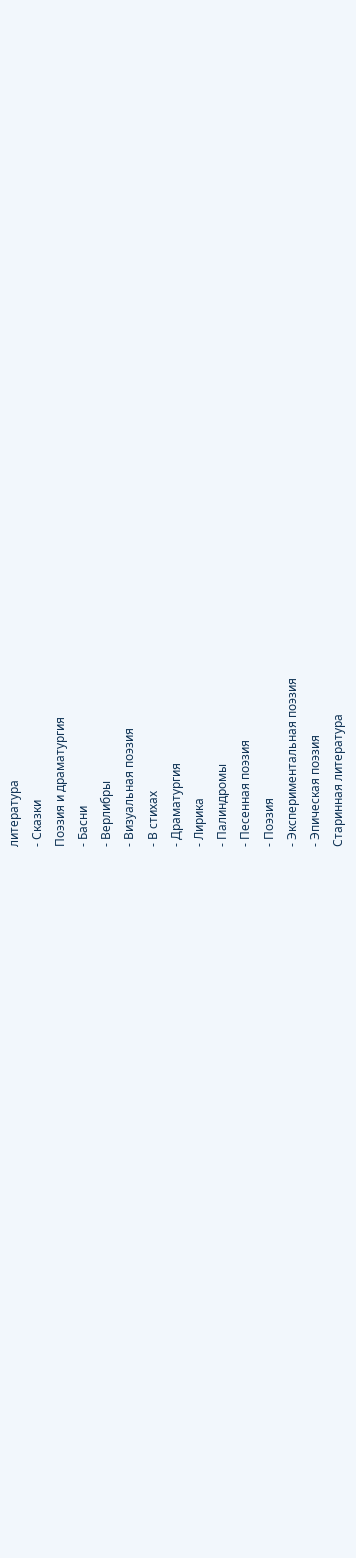литература
- Сказки
Поэзия и драматургия
- Басни
- Верлибры
- Визуальная поэзия
- В стихах
- Драматургия
- Лирика
- Палиндромы
- Песенная поэзия
- Поэзия
- Экспериментальная поэзия
- Эпическая поэзия
Старинная литература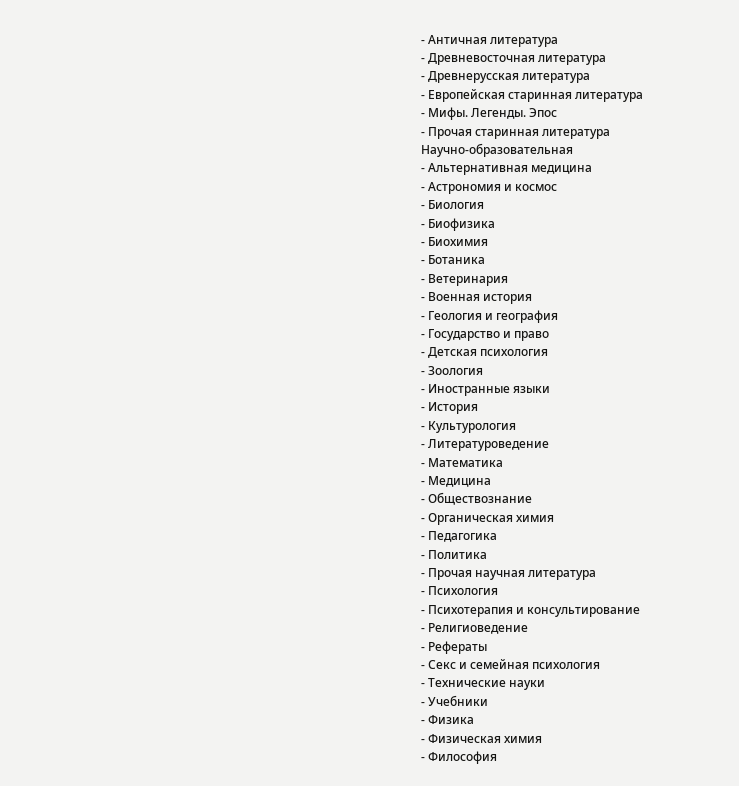- Античная литература
- Древневосточная литература
- Древнерусская литература
- Европейская старинная литература
- Мифы. Легенды. Эпос
- Прочая старинная литература
Научно-образовательная
- Альтернативная медицина
- Астрономия и космос
- Биология
- Биофизика
- Биохимия
- Ботаника
- Ветеринария
- Военная история
- Геология и география
- Государство и право
- Детская психология
- Зоология
- Иностранные языки
- История
- Культурология
- Литературоведение
- Математика
- Медицина
- Обществознание
- Органическая химия
- Педагогика
- Политика
- Прочая научная литература
- Психология
- Психотерапия и консультирование
- Религиоведение
- Рефераты
- Секс и семейная психология
- Технические науки
- Учебники
- Физика
- Физическая химия
- Философия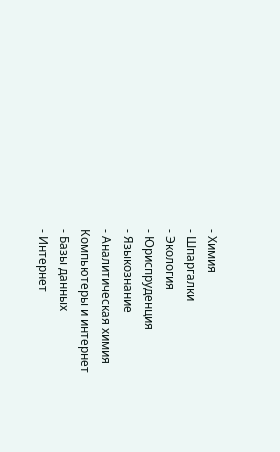- Химия
- Шпаргалки
- Экология
- Юриспруденция
- Языкознание
- Аналитическая химия
Компьютеры и интернет
- Базы данных
- Интернет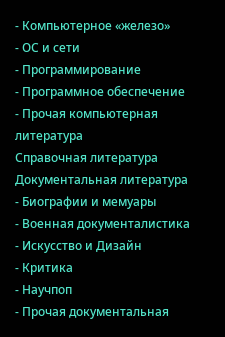- Компьютерное «железо»
- ОС и сети
- Программирование
- Программное обеспечение
- Прочая компьютерная литература
Справочная литература
Документальная литература
- Биографии и мемуары
- Военная документалистика
- Искусство и Дизайн
- Критика
- Научпоп
- Прочая документальная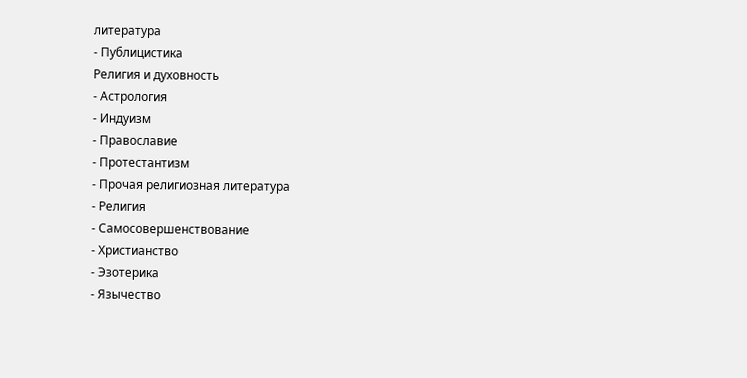литература
- Публицистика
Религия и духовность
- Астрология
- Индуизм
- Православие
- Протестантизм
- Прочая религиозная литература
- Религия
- Самосовершенствование
- Христианство
- Эзотерика
- Язычество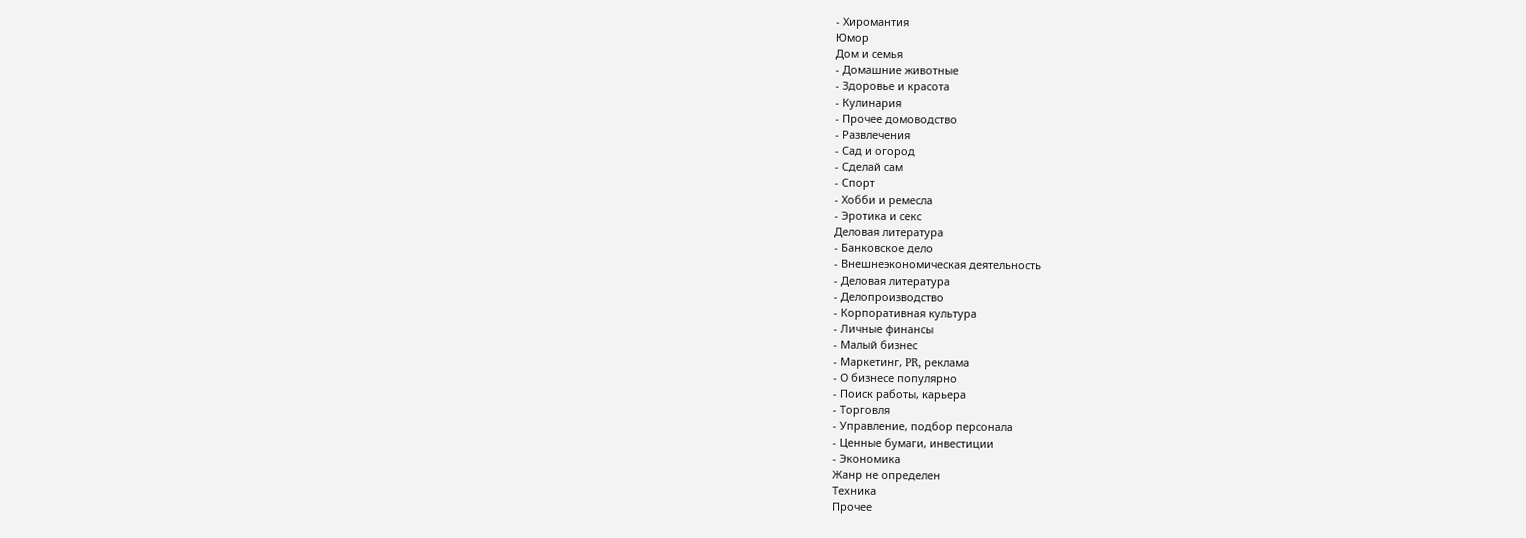- Хиромантия
Юмор
Дом и семья
- Домашние животные
- Здоровье и красота
- Кулинария
- Прочее домоводство
- Развлечения
- Сад и огород
- Сделай сам
- Спорт
- Хобби и ремесла
- Эротика и секс
Деловая литература
- Банковское дело
- Внешнеэкономическая деятельность
- Деловая литература
- Делопроизводство
- Корпоративная культура
- Личные финансы
- Малый бизнес
- Маркетинг, PR, реклама
- О бизнесе популярно
- Поиск работы, карьера
- Торговля
- Управление, подбор персонала
- Ценные бумаги, инвестиции
- Экономика
Жанр не определен
Техника
Прочее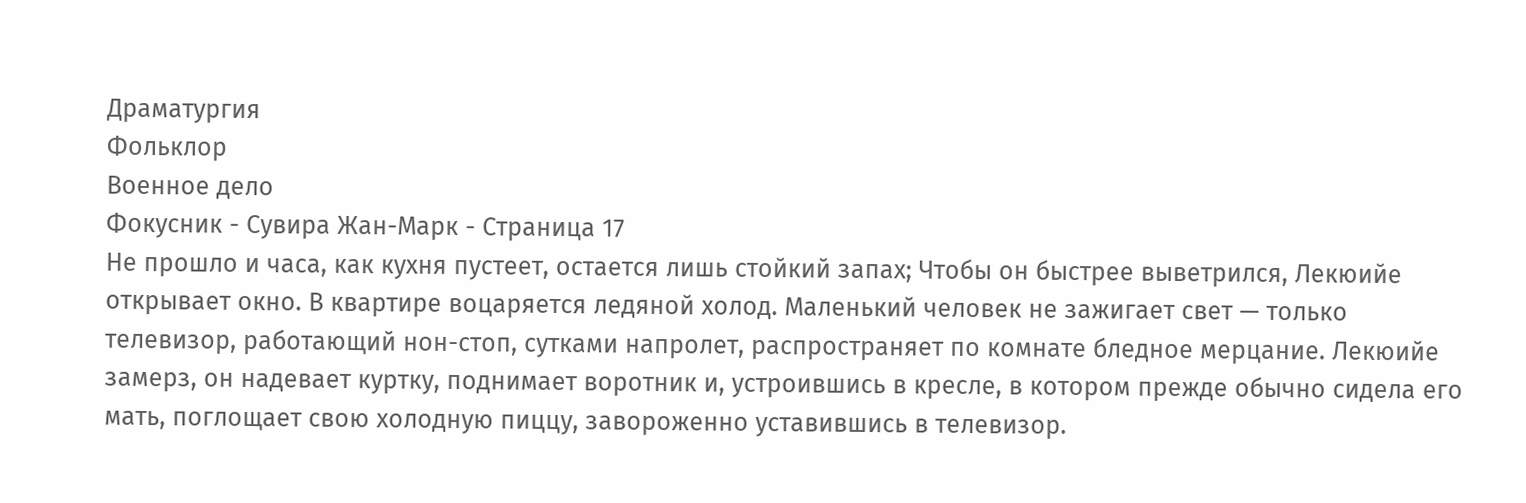Драматургия
Фольклор
Военное дело
Фокусник - Сувира Жан-Марк - Страница 17
Не прошло и часа, как кухня пустеет, остается лишь стойкий запах; Чтобы он быстрее выветрился, Лекюийе открывает окно. В квартире воцаряется ледяной холод. Маленький человек не зажигает свет — только телевизор, работающий нон-стоп, сутками напролет, распространяет по комнате бледное мерцание. Лекюийе замерз, он надевает куртку, поднимает воротник и, устроившись в кресле, в котором прежде обычно сидела его мать, поглощает свою холодную пиццу, завороженно уставившись в телевизор.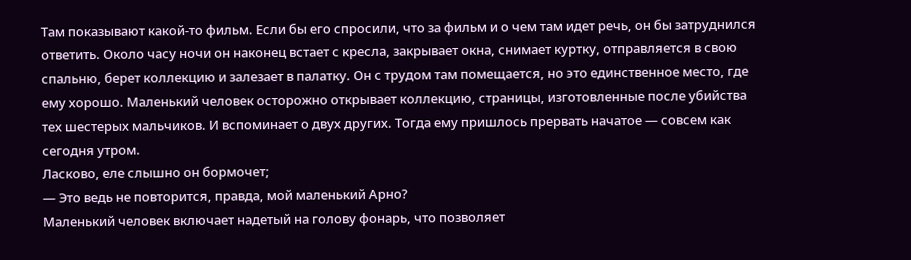Там показывают какой-то фильм. Если бы его спросили, что за фильм и о чем там идет речь, он бы затруднился ответить. Около часу ночи он наконец встает с кресла, закрывает окна, снимает куртку, отправляется в свою спальню, берет коллекцию и залезает в палатку. Он с трудом там помещается, но это единственное место, где ему хорошо. Маленький человек осторожно открывает коллекцию, страницы, изготовленные после убийства тех шестерых мальчиков. И вспоминает о двух других. Тогда ему пришлось прервать начатое — совсем как сегодня утром.
Ласково, еле слышно он бормочет;
— Это ведь не повторится, правда, мой маленький Арно?
Маленький человек включает надетый на голову фонарь, что позволяет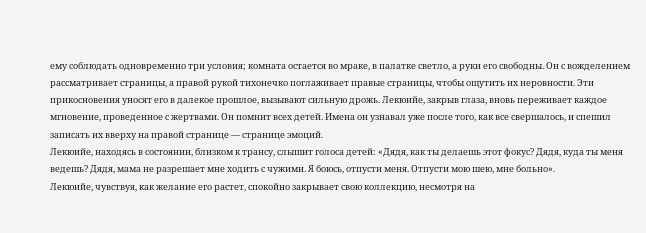ему соблюдать одновременно три условия; комната остается во мраке, в палатке светло, а руки его свободны. Он с вожделением рассматривает страницы, а правой рукой тихонечко поглаживает правые страницы, чтобы ощутить их неровности. Эти прикосновения уносят его в далекое прошлое, вызывают сильную дрожь. Лекюийе, закрыв глаза, вновь переживает каждое мгновение, проведенное с жертвами. Он помнит всех детей. Имена он узнавал уже после того, как все свершалось, и спешил записать их вверху на правой странице — странице эмоций.
Лекюийе, находясь в состоянии, близком к трансу, слышит голоса детей: «Дядя, как ты делаешь этот фокус? Дядя, куда ты меня ведешь? Дядя, мама не разрешает мне ходить с чужими. Я боюсь, отпусти меня. Отпусти мою шею, мне больно».
Лекюийе, чувствуя, как желание его растет, спокойно закрывает свою коллекцию, несмотря на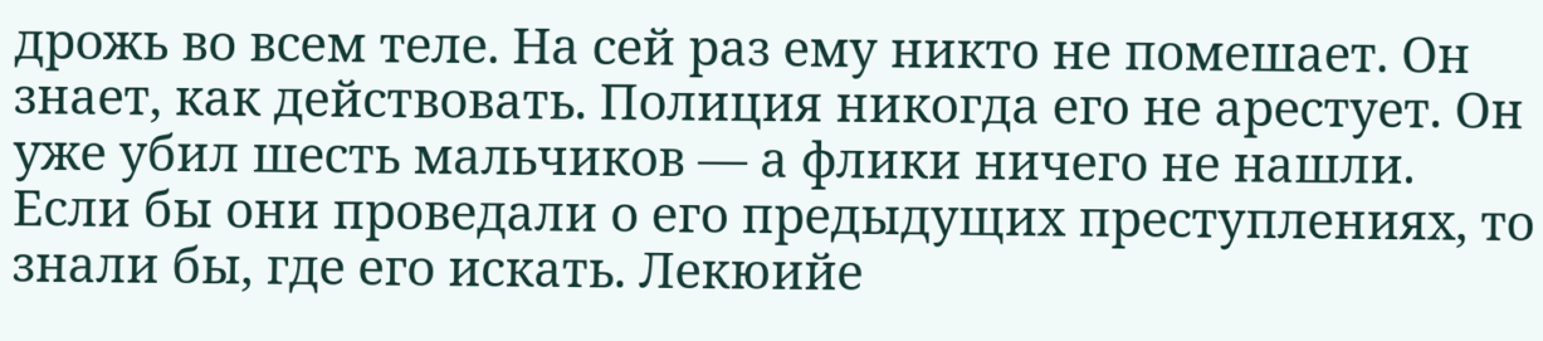дрожь во всем теле. На сей раз ему никто не помешает. Он знает, как действовать. Полиция никогда его не арестует. Он уже убил шесть мальчиков — а флики ничего не нашли. Если бы они проведали о его предыдущих преступлениях, то знали бы, где его искать. Лекюийе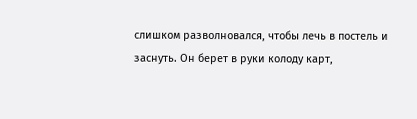слишком разволновался, чтобы лечь в постель и заснуть. Он берет в руки колоду карт,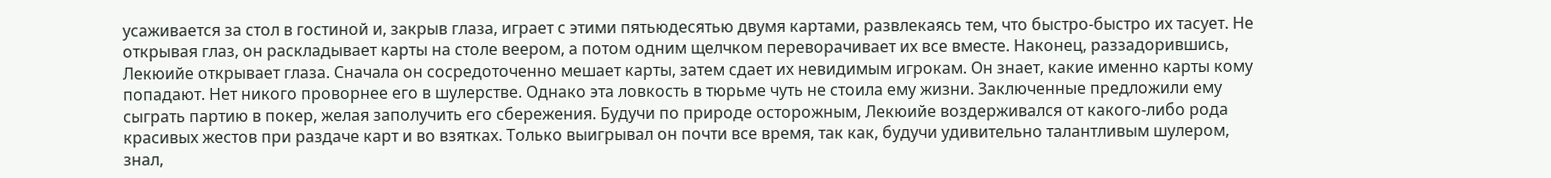усаживается за стол в гостиной и, закрыв глаза, играет с этими пятьюдесятью двумя картами, развлекаясь тем, что быстро-быстро их тасует. Не открывая глаз, он раскладывает карты на столе веером, а потом одним щелчком переворачивает их все вместе. Наконец, раззадорившись, Лекюийе открывает глаза. Сначала он сосредоточенно мешает карты, затем сдает их невидимым игрокам. Он знает, какие именно карты кому попадают. Нет никого проворнее его в шулерстве. Однако эта ловкость в тюрьме чуть не стоила ему жизни. Заключенные предложили ему сыграть партию в покер, желая заполучить его сбережения. Будучи по природе осторожным, Лекюийе воздерживался от какого-либо рода красивых жестов при раздаче карт и во взятках. Только выигрывал он почти все время, так как, будучи удивительно талантливым шулером, знал,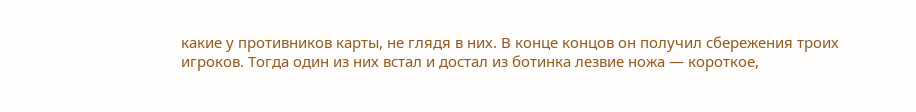какие у противников карты, не глядя в них. В конце концов он получил сбережения троих игроков. Тогда один из них встал и достал из ботинка лезвие ножа — короткое,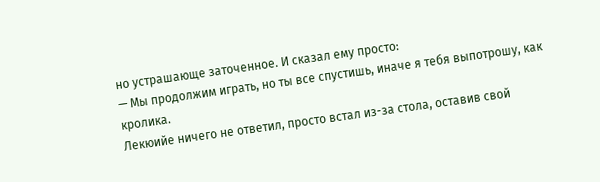но устрашающе заточенное. И сказал ему просто:
— Мы продолжим играть, но ты все спустишь, иначе я тебя выпотрошу, как кролика.
Лекюийе ничего не ответил, просто встал из-за стола, оставив свой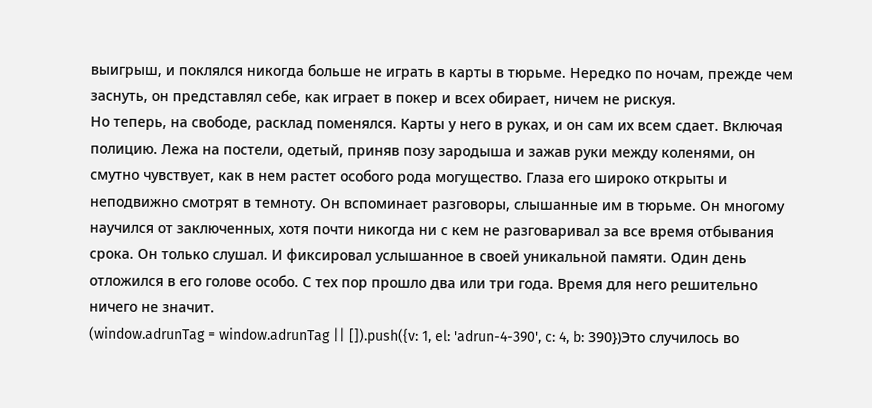выигрыш, и поклялся никогда больше не играть в карты в тюрьме. Нередко по ночам, прежде чем заснуть, он представлял себе, как играет в покер и всех обирает, ничем не рискуя.
Но теперь, на свободе, расклад поменялся. Карты у него в руках, и он сам их всем сдает. Включая полицию. Лежа на постели, одетый, приняв позу зародыша и зажав руки между коленями, он смутно чувствует, как в нем растет особого рода могущество. Глаза его широко открыты и неподвижно смотрят в темноту. Он вспоминает разговоры, слышанные им в тюрьме. Он многому научился от заключенных, хотя почти никогда ни с кем не разговаривал за все время отбывания срока. Он только слушал. И фиксировал услышанное в своей уникальной памяти. Один день отложился в его голове особо. С тех пор прошло два или три года. Время для него решительно ничего не значит.
(window.adrunTag = window.adrunTag || []).push({v: 1, el: 'adrun-4-390', c: 4, b: 390})Это случилось во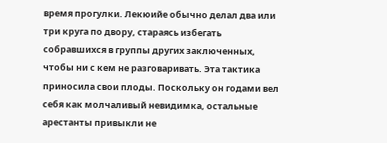время прогулки. Лекюийе обычно делал два или три круга по двору, стараясь избегать собравшихся в группы других заключенных, чтобы ни с кем не разговаривать. Эта тактика приносила свои плоды. Поскольку он годами вел себя как молчаливый невидимка, остальные арестанты привыкли не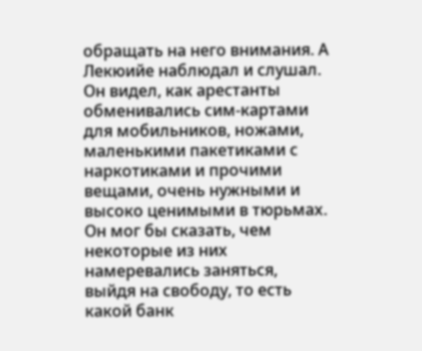обращать на него внимания. А Лекюийе наблюдал и слушал. Он видел, как арестанты обменивались сим-картами для мобильников, ножами, маленькими пакетиками с наркотиками и прочими вещами, очень нужными и высоко ценимыми в тюрьмах. Он мог бы сказать, чем некоторые из них намеревались заняться, выйдя на свободу, то есть какой банк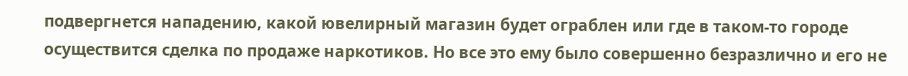подвергнется нападению, какой ювелирный магазин будет ограблен или где в таком-то городе осуществится сделка по продаже наркотиков. Но все это ему было совершенно безразлично и его не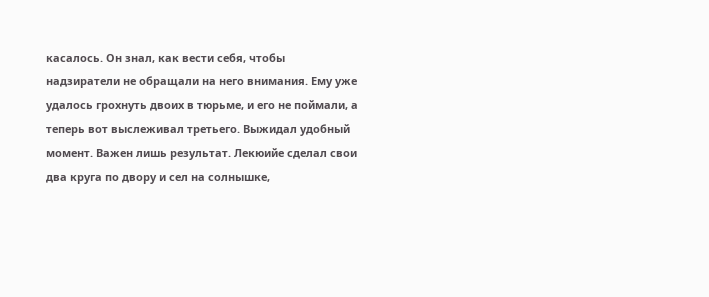касалось. Он знал, как вести себя, чтобы надзиратели не обращали на него внимания. Ему уже удалось грохнуть двоих в тюрьме, и его не поймали, а теперь вот выслеживал третьего. Выжидал удобный момент. Важен лишь результат. Лекюийе сделал свои два круга по двору и сел на солнышке,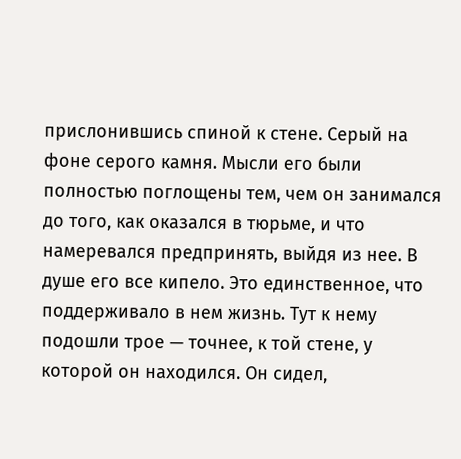прислонившись спиной к стене. Серый на фоне серого камня. Мысли его были полностью поглощены тем, чем он занимался до того, как оказался в тюрьме, и что намеревался предпринять, выйдя из нее. В душе его все кипело. Это единственное, что поддерживало в нем жизнь. Тут к нему подошли трое — точнее, к той стене, у которой он находился. Он сидел,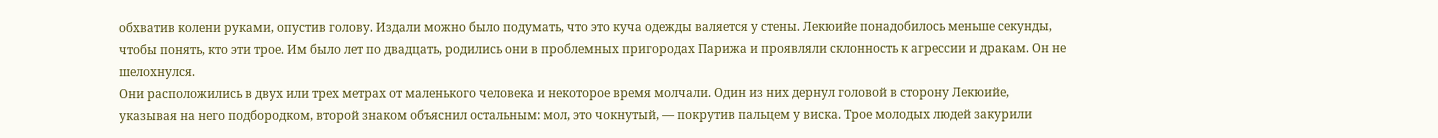обхватив колени руками, опустив голову. Издали можно было подумать, что это куча одежды валяется у стены. Лекюийе понадобилось меньше секунды, чтобы понять, кто эти трое. Им было лет по двадцать, родились они в проблемных пригородах Парижа и проявляли склонность к агрессии и дракам. Он не шелохнулся.
Они расположились в двух или трех метрах от маленького человека и некоторое время молчали. Один из них дернул головой в сторону Лекюийе, указывая на него подбородком, второй знаком объяснил остальным: мол, это чокнутый, — покрутив пальцем у виска. Трое молодых людей закурили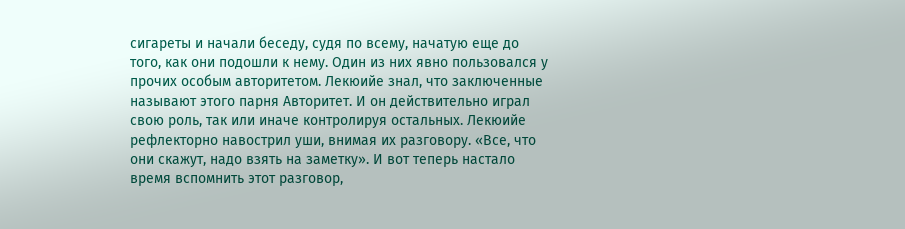сигареты и начали беседу, судя по всему, начатую еще до того, как они подошли к нему. Один из них явно пользовался у прочих особым авторитетом. Лекюийе знал, что заключенные называют этого парня Авторитет. И он действительно играл свою роль, так или иначе контролируя остальных. Лекюийе рефлекторно навострил уши, внимая их разговору. «Все, что они скажут, надо взять на заметку». И вот теперь настало время вспомнить этот разговор,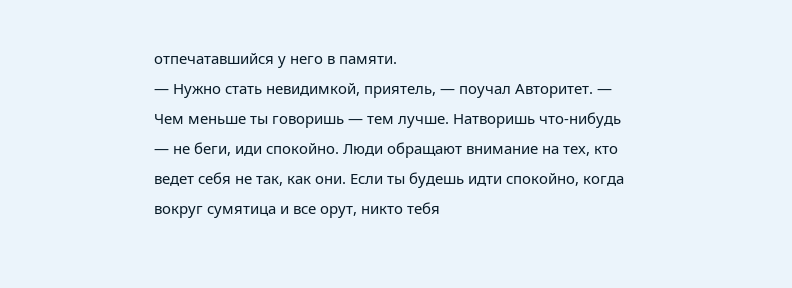отпечатавшийся у него в памяти.
— Нужно стать невидимкой, приятель, — поучал Авторитет. — Чем меньше ты говоришь — тем лучше. Натворишь что-нибудь — не беги, иди спокойно. Люди обращают внимание на тех, кто ведет себя не так, как они. Если ты будешь идти спокойно, когда вокруг сумятица и все орут, никто тебя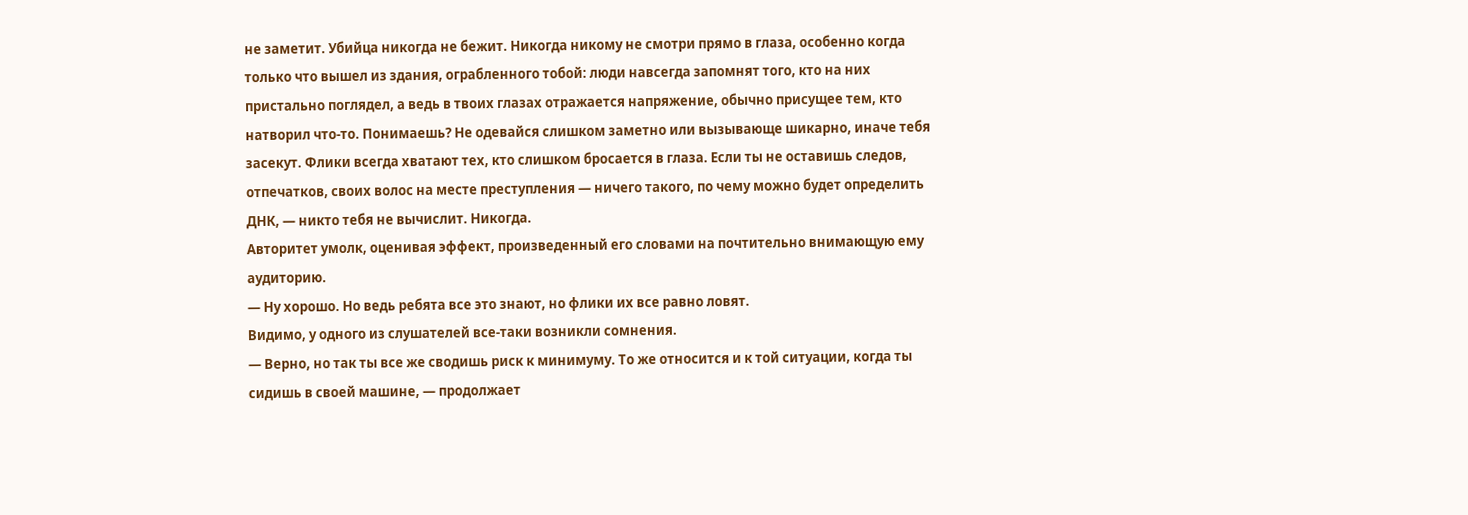не заметит. Убийца никогда не бежит. Никогда никому не смотри прямо в глаза, особенно когда только что вышел из здания, ограбленного тобой: люди навсегда запомнят того, кто на них пристально поглядел, а ведь в твоих глазах отражается напряжение, обычно присущее тем, кто натворил что-то. Понимаешь? Не одевайся слишком заметно или вызывающе шикарно, иначе тебя засекут. Флики всегда хватают тех, кто слишком бросается в глаза. Если ты не оставишь следов, отпечатков, своих волос на месте преступления — ничего такого, по чему можно будет определить ДНК, — никто тебя не вычислит. Никогда.
Авторитет умолк, оценивая эффект, произведенный его словами на почтительно внимающую ему аудиторию.
— Ну хорошо. Но ведь ребята все это знают, но флики их все равно ловят.
Видимо, у одного из слушателей все-таки возникли сомнения.
— Верно, но так ты все же сводишь риск к минимуму. То же относится и к той ситуации, когда ты сидишь в своей машине, — продолжает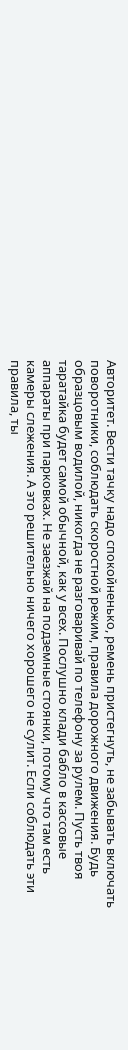Авторитет. Вести тачку надо спокойненько, ремень пристегнуть, не забывать включать поворотники, соблюдать скоростной режим, правила дорожного движения. Будь образцовым водилой, никогда не разговаривай по телефону за рулем. Пусть твоя таратайка будет самой обычной, как у всех. Послушно клади бабло в кассовые аппараты при парковках. Не заезжай на подземные стоянки, потому что там есть камеры слежения. А это решительно ничего хорошего не сулит. Если соблюдать эти правила, ты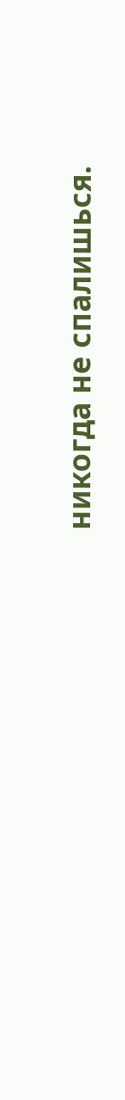никогда не спалишься.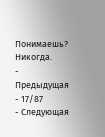Понимаешь? Никогда.
- Предыдущая
- 17/87
- Следующая